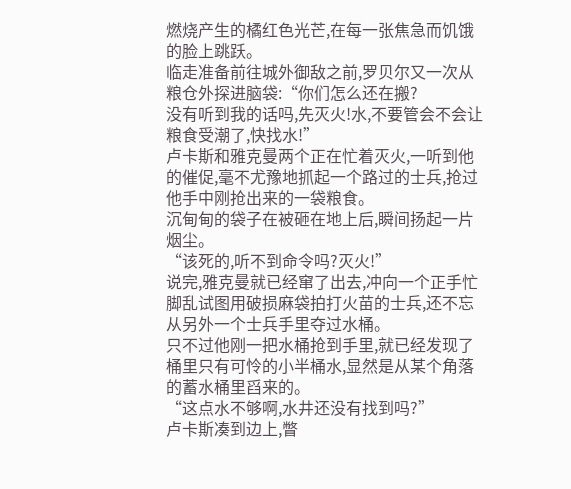燃烧产生的橘红色光芒,在每一张焦急而饥饿的脸上跳跃。
临走准备前往城外御敌之前,罗贝尔又一次从粮仓外探进脑袋:“你们怎么还在搬?
没有听到我的话吗,先灭火!水,不要管会不会让粮食受潮了,快找水!”
卢卡斯和雅克曼两个正在忙着灭火,一听到他的催促,毫不尤豫地抓起一个路过的士兵,抢过他手中刚抢出来的一袋粮食。
沉甸甸的袋子在被砸在地上后,瞬间扬起一片烟尘。
“该死的,听不到命令吗?灭火!”
说完,雅克曼就已经窜了出去,冲向一个正手忙脚乱试图用破损麻袋拍打火苗的士兵,还不忘从另外一个士兵手里夺过水桶。
只不过他刚一把水桶抢到手里,就已经发现了桶里只有可怜的小半桶水,显然是从某个角落的蓄水桶里舀来的。
“这点水不够啊,水井还没有找到吗?”
卢卡斯凑到边上,瞥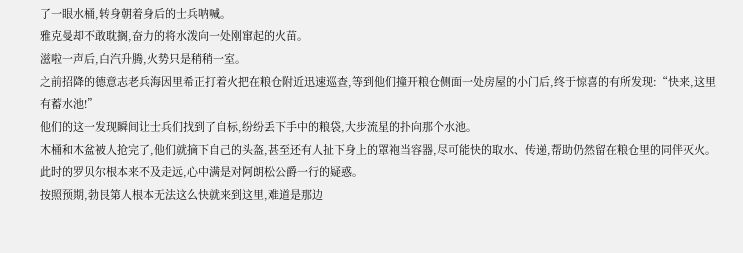了一眼水桶,转身朝着身后的士兵呐喊。
雅克曼却不敢耽搁,奋力的将水泼向一处刚窜起的火苗。
滋啦一声后,白汽升腾,火势只是稍稍一室。
之前招降的德意志老兵海因里希正打着火把在粮仓附近迅速巡查,等到他们撞开粮仓侧面一处房屋的小门后,终于惊喜的有所发现:“快来,这里有蓄水池!”
他们的这一发现瞬间让士兵们找到了自标,纷纷丢下手中的粮袋,大步流星的扑向那个水池。
木桶和木盆被人抢完了,他们就摘下自己的头盔,甚至还有人扯下身上的罩袍当容器,尽可能快的取水、传递,帮助仍然留在粮仓里的同伴灭火。
此时的罗贝尔根本来不及走远,心中满是对阿朗松公爵一行的疑惑。
按照预期,勃艮第人根本无法这么快就来到这里,难道是那边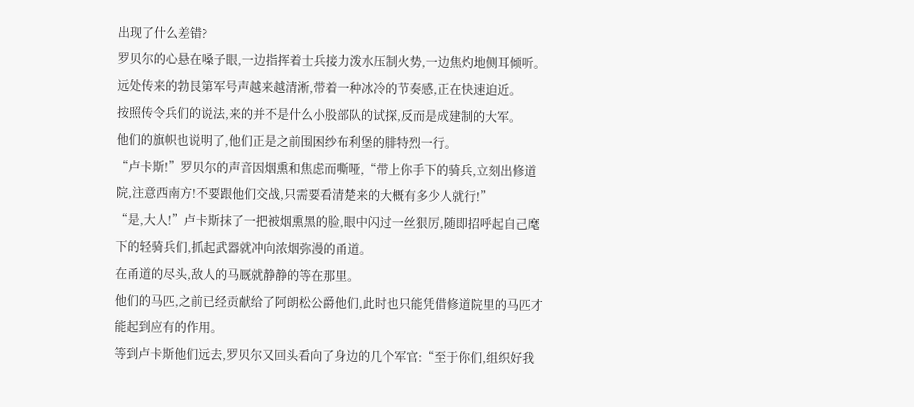出现了什么差错?
罗贝尔的心悬在嗓子眼,一边指挥着士兵接力泼水压制火势,一边焦灼地侧耳倾听。
远处传来的勃艮第军号声越来越清淅,带着一种冰冷的节奏感,正在快速迫近。
按照传令兵们的说法,来的并不是什么小股部队的试探,反而是成建制的大军。
他们的旗帜也说明了,他们正是之前围困纱布利堡的腓特烈一行。
“卢卡斯!”罗贝尔的声音因烟熏和焦虑而嘶哑,“带上你手下的骑兵,立刻出修道院,注意西南方!不要跟他们交战,只需要看清楚来的大概有多少人就行!”
“是,大人!”卢卡斯抹了一把被烟熏黑的脸,眼中闪过一丝狠厉,随即招呼起自己麾下的轻骑兵们,抓起武器就冲向浓烟弥漫的甬道。
在甬道的尽头,敌人的马厩就静静的等在那里。
他们的马匹,之前已经贡献给了阿朗松公爵他们,此时也只能凭借修道院里的马匹才能起到应有的作用。
等到卢卡斯他们远去,罗贝尔又回头看向了身边的几个军官:“至于你们,组织好我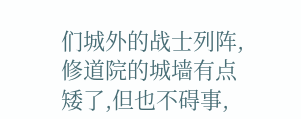们城外的战士列阵,修道院的城墙有点矮了,但也不碍事,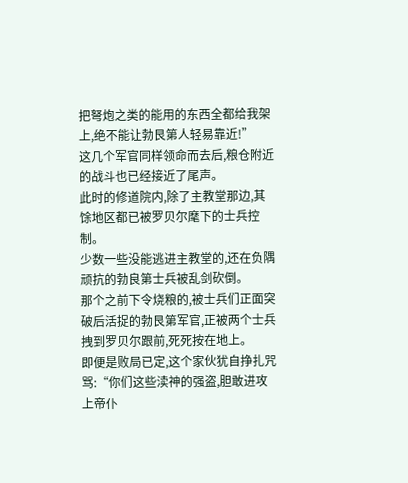把弩炮之类的能用的东西全都给我架上,绝不能让勃艮第人轻易靠近!”
这几个军官同样领命而去后,粮仓附近的战斗也已经接近了尾声。
此时的修道院内,除了主教堂那边,其馀地区都已被罗贝尔麾下的士兵控制。
少数一些没能逃进主教堂的,还在负隅顽抗的勃良第士兵被乱剑砍倒。
那个之前下令烧粮的,被士兵们正面突破后活捉的勃艮第军官,正被两个士兵拽到罗贝尔跟前,死死按在地上。
即便是败局已定,这个家伙犹自挣扎咒骂:“你们这些渎神的强盗,胆敢进攻上帝仆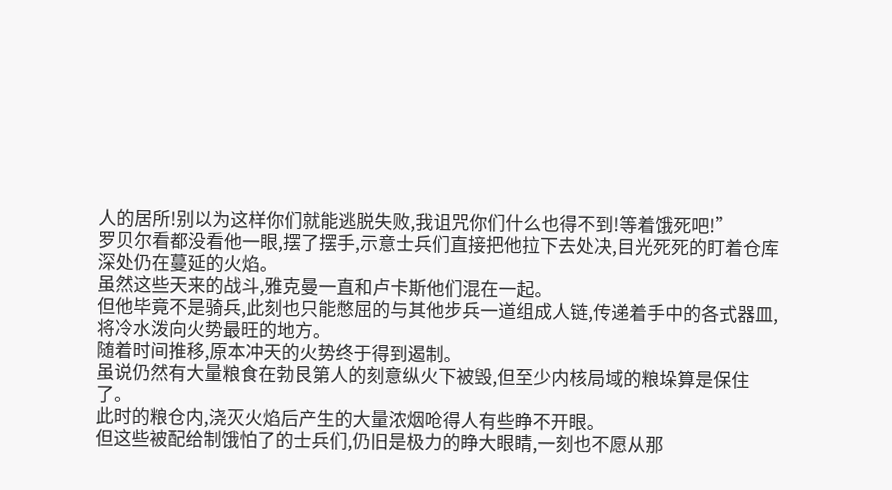人的居所!别以为这样你们就能逃脱失败,我诅咒你们什么也得不到!等着饿死吧!”
罗贝尔看都没看他一眼,摆了摆手,示意士兵们直接把他拉下去处决,目光死死的盯着仓库深处仍在蔓延的火焰。
虽然这些天来的战斗,雅克曼一直和卢卡斯他们混在一起。
但他毕竟不是骑兵,此刻也只能憋屈的与其他步兵一道组成人链,传递着手中的各式器皿,将冷水泼向火势最旺的地方。
随着时间推移,原本冲天的火势终于得到遏制。
虽说仍然有大量粮食在勃艮第人的刻意纵火下被毁,但至少内核局域的粮垛算是保住了。
此时的粮仓内,浇灭火焰后产生的大量浓烟呛得人有些睁不开眼。
但这些被配给制饿怕了的士兵们,仍旧是极力的睁大眼睛,一刻也不愿从那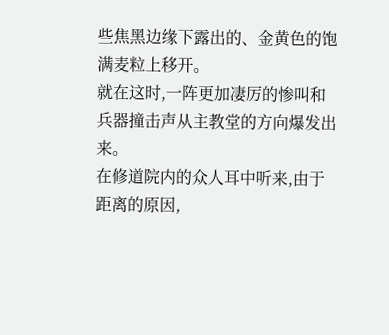些焦黑边缘下露出的、金黄色的饱满麦粒上移开。
就在这时,一阵更加凄厉的惨叫和兵器撞击声从主教堂的方向爆发出来。
在修道院内的众人耳中听来,由于距离的原因,